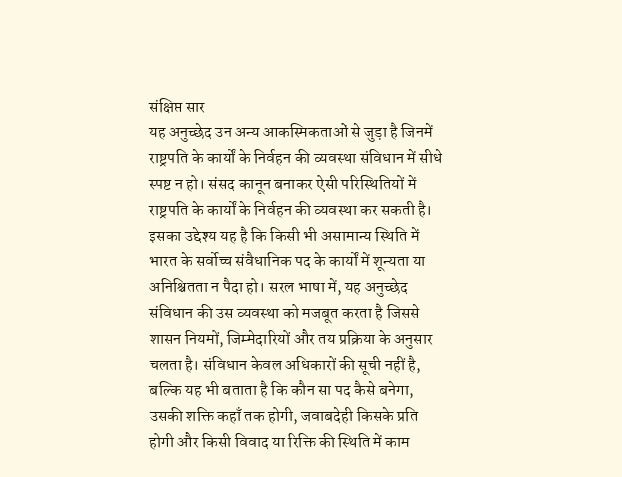संक्षिप्त सार
यह अनुच्छेद उन अन्य आकस्मिकताओं से जुड़ा है जिनमें राष्ट्रपति के कार्यों के निर्वहन की व्यवस्था संविधान में सीधे स्पष्ट न हो। संसद कानून बनाकर ऐसी परिस्थितियों में राष्ट्रपति के कार्यों के निर्वहन की व्यवस्था कर सकती है। इसका उद्देश्य यह है कि किसी भी असामान्य स्थिति में भारत के सर्वोच्च संवैधानिक पद के कार्यों में शून्यता या अनिश्चितता न पैदा हो। सरल भाषा में, यह अनुच्छेद संविधान की उस व्यवस्था को मजबूत करता है जिससे शासन नियमों, जिम्मेदारियों और तय प्रक्रिया के अनुसार चलता है। संविधान केवल अधिकारों की सूची नहीं है, बल्कि यह भी बताता है कि कौन सा पद कैसे बनेगा, उसकी शक्ति कहाँ तक होगी, जवाबदेही किसके प्रति होगी और किसी विवाद या रिक्ति की स्थिति में काम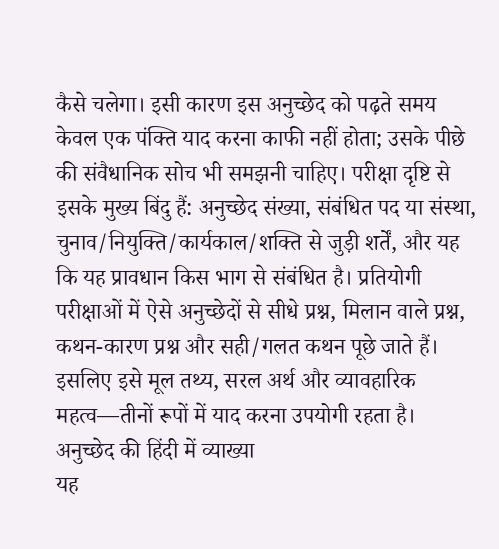कैसे चलेगा। इसी कारण इस अनुच्छेद को पढ़ते समय केवल एक पंक्ति याद करना काफी नहीं होता; उसके पीछे की संवैधानिक सोच भी समझनी चाहिए। परीक्षा दृष्टि से इसके मुख्य बिंदु हैं: अनुच्छेद संख्या, संबंधित पद या संस्था, चुनाव/नियुक्ति/कार्यकाल/शक्ति से जुड़ी शर्तें, और यह कि यह प्रावधान किस भाग से संबंधित है। प्रतियोगी परीक्षाओं में ऐसे अनुच्छेदों से सीधे प्रश्न, मिलान वाले प्रश्न, कथन-कारण प्रश्न और सही/गलत कथन पूछे जाते हैं। इसलिए इसे मूल तथ्य, सरल अर्थ और व्यावहारिक महत्व—तीनों रूपों में याद करना उपयोगी रहता है।
अनुच्छेद की हिंदी में व्याख्या
यह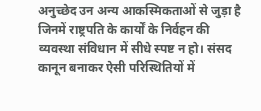अनुच्छेद उन अन्य आकस्मिकताओं से जुड़ा है जिनमें राष्ट्रपति के कार्यों के निर्वहन की व्यवस्था संविधान में सीधे स्पष्ट न हो। संसद कानून बनाकर ऐसी परिस्थितियों में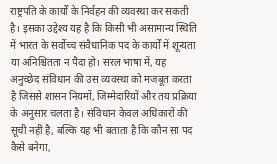राष्ट्रपति के कार्यों के निर्वहन की व्यवस्था कर सकती है। इसका उद्देश्य यह है कि किसी भी असामान्य स्थिति में भारत के सर्वोच्च संवैधानिक पद के कार्यों में शून्यता या अनिश्चितता न पैदा हो। सरल भाषा में, यह अनुच्छेद संविधान की उस व्यवस्था को मजबूत करता है जिससे शासन नियमों, जिम्मेदारियों और तय प्रक्रिया के अनुसार चलता है। संविधान केवल अधिकारों की सूची नहीं है, बल्कि यह भी बताता है कि कौन सा पद कैसे बनेगा,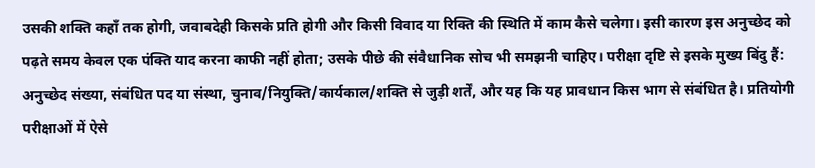उसकी शक्ति कहाँ तक होगी, जवाबदेही किसके प्रति होगी और किसी विवाद या रिक्ति की स्थिति में काम कैसे चलेगा। इसी कारण इस अनुच्छेद को पढ़ते समय केवल एक पंक्ति याद करना काफी नहीं होता; उसके पीछे की संवैधानिक सोच भी समझनी चाहिए। परीक्षा दृष्टि से इसके मुख्य बिंदु हैं: अनुच्छेद संख्या, संबंधित पद या संस्था, चुनाव/नियुक्ति/कार्यकाल/शक्ति से जुड़ी शर्तें, और यह कि यह प्रावधान किस भाग से संबंधित है। प्रतियोगी परीक्षाओं में ऐसे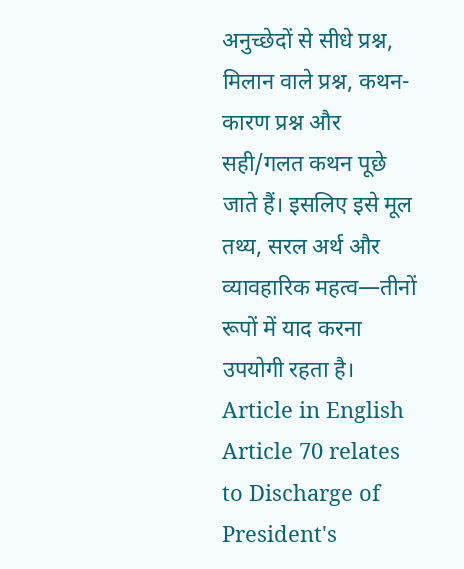अनुच्छेदों से सीधे प्रश्न, मिलान वाले प्रश्न, कथन-कारण प्रश्न और सही/गलत कथन पूछे जाते हैं। इसलिए इसे मूल तथ्य, सरल अर्थ और व्यावहारिक महत्व—तीनों रूपों में याद करना उपयोगी रहता है।
Article in English
Article 70 relates to Discharge of President's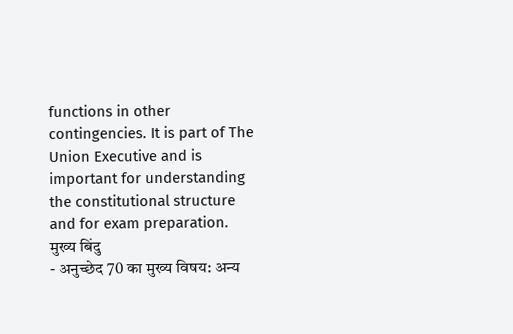functions in other contingencies. It is part of The Union Executive and is important for understanding the constitutional structure and for exam preparation.
मुख्य बिंदु
- अनुच्छेद 70 का मुख्य विषय: अन्य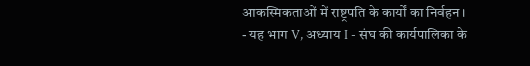आकस्मिकताओं में राष्ट्रपति के कार्यों का निर्वहन।
- यह भाग V, अध्याय I - संघ की कार्यपालिका के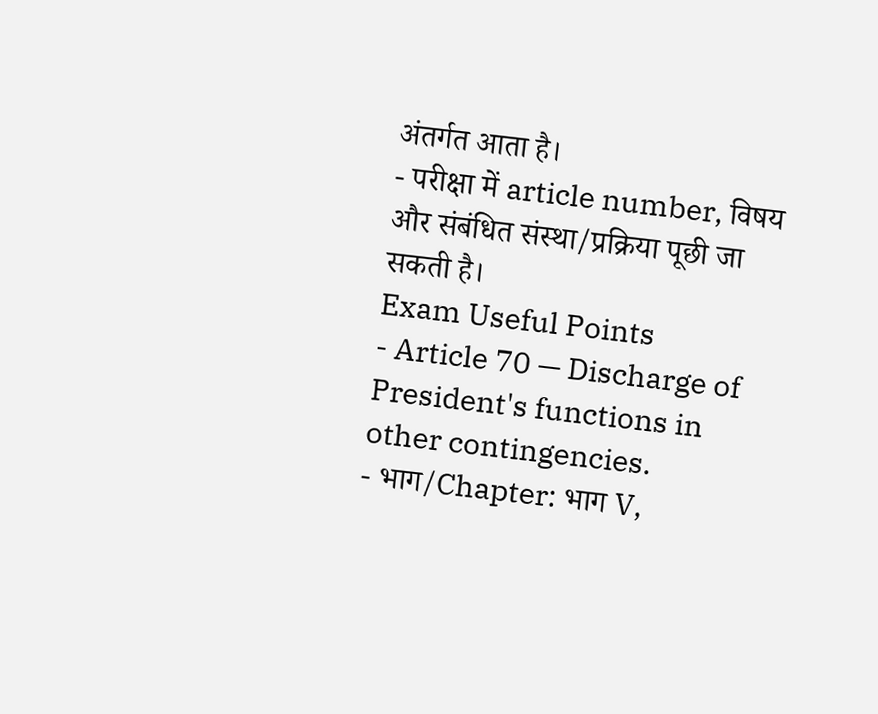अंतर्गत आता है।
- परीक्षा में article number, विषय और संबंधित संस्था/प्रक्रिया पूछी जा सकती है।
Exam Useful Points
- Article 70 — Discharge of President's functions in other contingencies.
- भाग/Chapter: भाग V,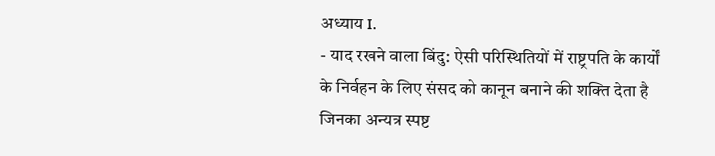अध्याय I.
- याद रखने वाला बिंदु: ऐसी परिस्थितियों में राष्ट्रपति के कार्यों के निर्वहन के लिए संसद को कानून बनाने की शक्ति देता है जिनका अन्यत्र स्पष्ट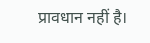प्रावधान नहीं है।